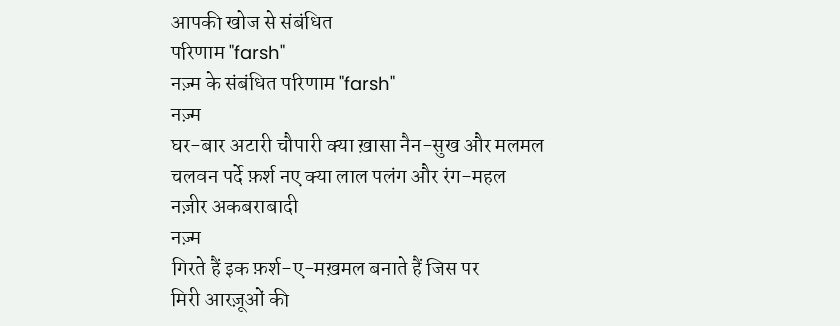आपकी खोज से संबंधित
परिणाम "farsh"
नज़्म के संबंधित परिणाम "farsh"
नज़्म
घर-बार अटारी चौपारी क्या ख़ासा नैन-सुख और मलमल
चलवन पर्दे फ़र्श नए क्या लाल पलंग और रंग-महल
नज़ीर अकबराबादी
नज़्म
गिरते हैं इक फ़र्श-ए-मख़मल बनाते हैं जिस पर
मिरी आरज़ूओं की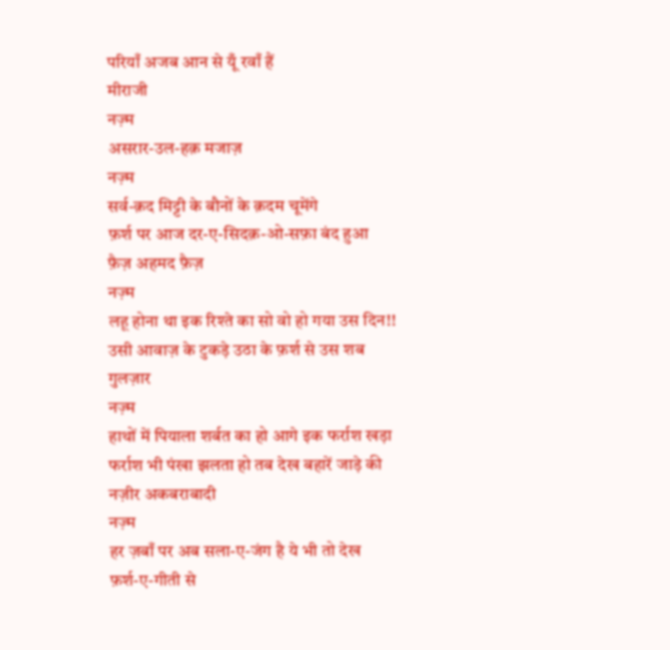परियाँ अजब आन से यूँ रवाँ हैं
मीराजी
नज़्म
असरार-उल-हक़ मजाज़
नज़्म
सर्व-क़द मिट्टी के बौनों के क़दम चूमेंगे
फ़र्श पर आज दर-ए-सिदक़-ओ-सफ़ा बंद हुआ
फ़ैज़ अहमद फ़ैज़
नज़्म
लहू होना था इक रिश्ते का सो वो हो गया उस दिन!!
उसी आवाज़ के टुकड़े उठा के फ़र्श से उस शब
गुलज़ार
नज़्म
हाथों में पियाला शर्बत का हो आगे इक फर्राश खड़ा
फर्राश भी पंखा झलता हो तब देख बहारें जाड़े की
नज़ीर अकबराबादी
नज़्म
हर ज़बाँ पर अब सला-ए-जंग है ये भी तो देख
फ़र्श-ए-गीती से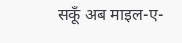सकूँ अब माइल-ए-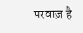परवाज़ है